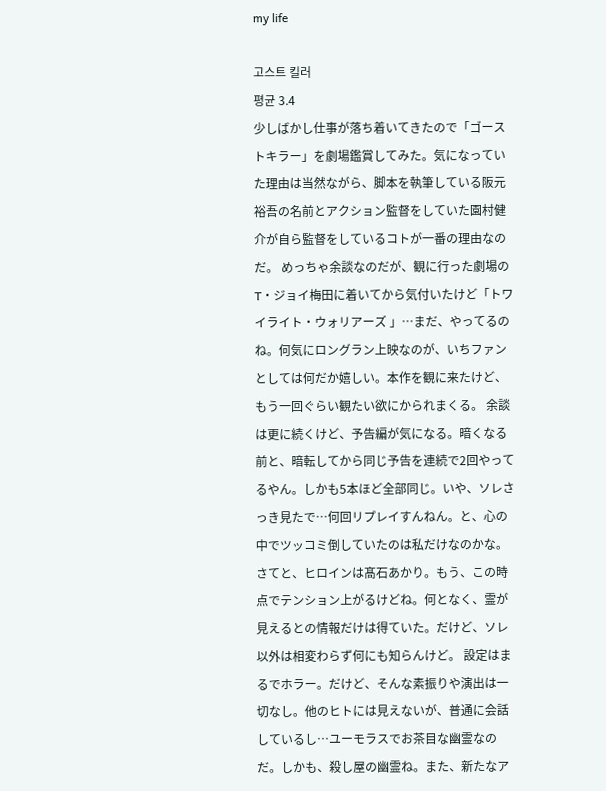my life

고스트 킬러
평균 3.4
少しばかし仕事が落ち着いてきたので「ゴーストキラー」を劇場鑑賞してみた。気になっていた理由は当然ながら、脚本を執筆している阪元裕吾の名前とアクション監督をしていた園村健介が自ら監督をしているコトが一番の理由なのだ。 めっちゃ余談なのだが、観に行った劇場のT・ジョイ梅田に着いてから気付いたけど「トワイライト・ウォリアーズ 」…まだ、やってるのね。何気にロングラン上映なのが、いちファンとしては何だか嬉しい。本作を観に来たけど、もう一回ぐらい観たい欲にかられまくる。 余談は更に続くけど、予告編が気になる。暗くなる前と、暗転してから同じ予告を連続で2回やってるやん。しかも5本ほど全部同じ。いや、ソレさっき見たで…何回リプレイすんねん。と、心の中でツッコミ倒していたのは私だけなのかな。 さてと、ヒロインは髙石あかり。もう、この時点でテンション上がるけどね。何となく、霊が見えるとの情報だけは得ていた。だけど、ソレ以外は相変わらず何にも知らんけど。 設定はまるでホラー。だけど、そんな素振りや演出は一切なし。他のヒトには見えないが、普通に会話しているし…ユーモラスでお茶目な幽霊なのだ。しかも、殺し屋の幽霊ね。また、新たなア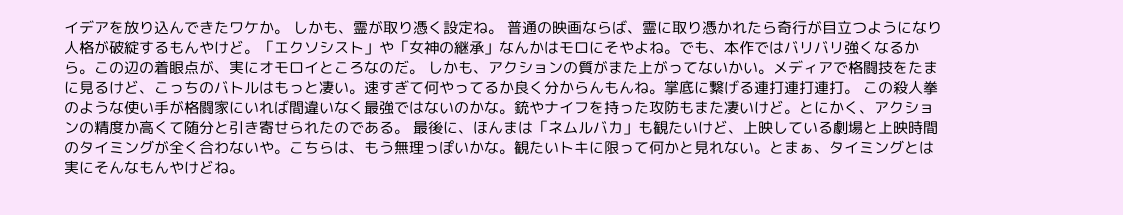イデアを放り込んできたワケか。 しかも、霊が取り憑く設定ね。 普通の映画ならば、霊に取り憑かれたら奇行が目立つようになり人格が破綻するもんやけど。「エクソシスト」や「女神の継承」なんかはモロにそやよね。でも、本作ではバリバリ強くなるから。この辺の着眼点が、実にオモロイところなのだ。 しかも、アクションの質がまた上がってないかい。メディアで格闘技をたまに見るけど、こっちのバトルはもっと凄い。速すぎて何やってるか良く分からんもんね。掌底に繋げる連打連打連打。 この殺人拳のような使い手が格闘家にいれば間違いなく最強ではないのかな。銃やナイフを持った攻防もまた凄いけど。とにかく、アクションの精度か高くて随分と引き寄せられたのである。 最後に、ほんまは「ネムルバカ」も観たいけど、上映している劇場と上映時間のタイミングが全く合わないや。こちらは、もう無理っぽいかな。観たいトキに限って何かと見れない。とまぁ、タイミングとは実にそんなもんやけどね。